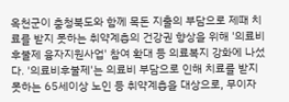옥천군이 충청북도와 함께 목돈 지출의 부담으로 제때 치료를 받지 못하는 취약계층의 건강권 향상을 위해 '의료비후불제 융자지원사업' 참여 확대 등 의료복지 강화에 나섰다. '의료비후불제'는 의료비 부담으로 인해 치료를 받지 못하는 65세이상 노인 등 취약계층을 대상으로, 무이자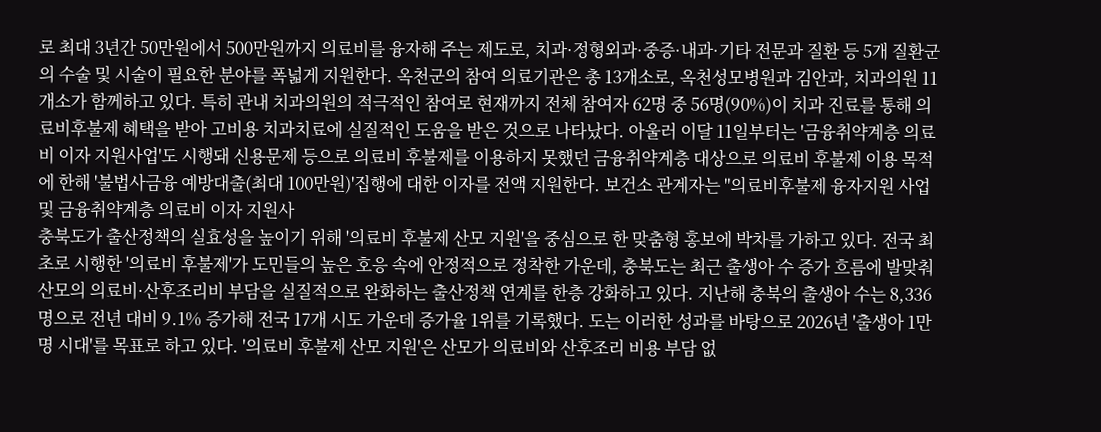로 최대 3년간 50만원에서 500만원까지 의료비를 융자해 주는 제도로, 치과·정형외과·중증·내과·기타 전문과 질환 등 5개 질환군의 수술 및 시술이 필요한 분야를 폭넓게 지원한다. 옥천군의 참여 의료기관은 총 13개소로, 옥천성모병원과 김안과, 치과의원 11개소가 함께하고 있다. 특히 관내 치과의원의 적극적인 참여로 현재까지 전체 참여자 62명 중 56명(90%)이 치과 진료를 통해 의료비후불제 혜택을 받아 고비용 치과치료에 실질적인 도움을 받은 것으로 나타났다. 아울러 이달 11일부터는 '금융취약계층 의료비 이자 지원사업'도 시행돼 신용문제 등으로 의료비 후불제를 이용하지 못했던 금융취약계층 대상으로 의료비 후불제 이용 목적에 한해 '불법사금융 예방대출(최대 100만원)'집행에 대한 이자를 전액 지원한다. 보건소 관계자는 "의료비후불제 융자지원 사업 및 금융취약계층 의료비 이자 지원사
충북도가 출산정책의 실효성을 높이기 위해 '의료비 후불제 산모 지원'을 중심으로 한 맞춤형 홍보에 박차를 가하고 있다. 전국 최초로 시행한 '의료비 후불제'가 도민들의 높은 호응 속에 안정적으로 정착한 가운데, 충북도는 최근 출생아 수 증가 흐름에 발맞춰 산모의 의료비·산후조리비 부담을 실질적으로 완화하는 출산정책 연계를 한층 강화하고 있다. 지난해 충북의 출생아 수는 8,336명으로 전년 대비 9.1% 증가해 전국 17개 시도 가운데 증가율 1위를 기록했다. 도는 이러한 성과를 바탕으로 2026년 '출생아 1만 명 시대'를 목표로 하고 있다. '의료비 후불제 산모 지원'은 산모가 의료비와 산후조리 비용 부담 없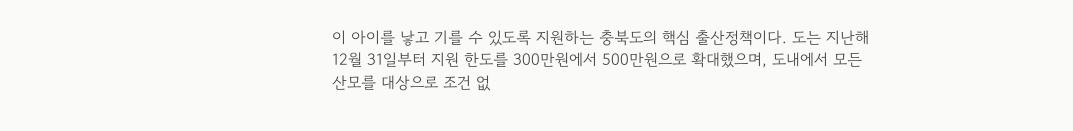이 아이를 낳고 기를 수 있도록 지원하는 충북도의 핵심 출산정책이다. 도는 지난해 12월 31일부터 지원 한도를 300만원에서 500만원으로 확대했으며, 도내에서 모든 산모를 대상으로 조건 없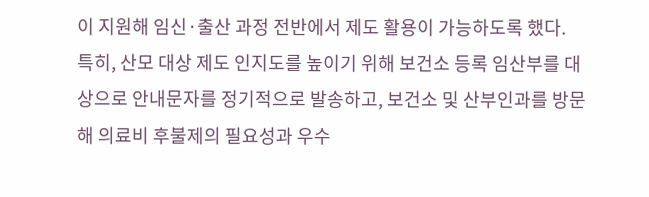이 지원해 임신·출산 과정 전반에서 제도 활용이 가능하도록 했다. 특히, 산모 대상 제도 인지도를 높이기 위해 보건소 등록 임산부를 대상으로 안내문자를 정기적으로 발송하고, 보건소 및 산부인과를 방문해 의료비 후불제의 필요성과 우수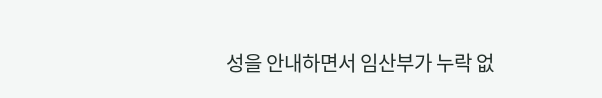성을 안내하면서 임산부가 누락 없